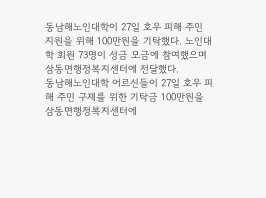동남해노인대학이 27일 호우 피해 주민 지원을 위해 100만원을 기탁했다. 노인대학 회원 73명이 성금 모금에 참여했으며 삼동면행정복지센터에 전달했다.
동남해노인대학 어르신들이 27일 호우 피해 주민 구제를 위한 기탁금 100만원을 삼동면행정복지센터에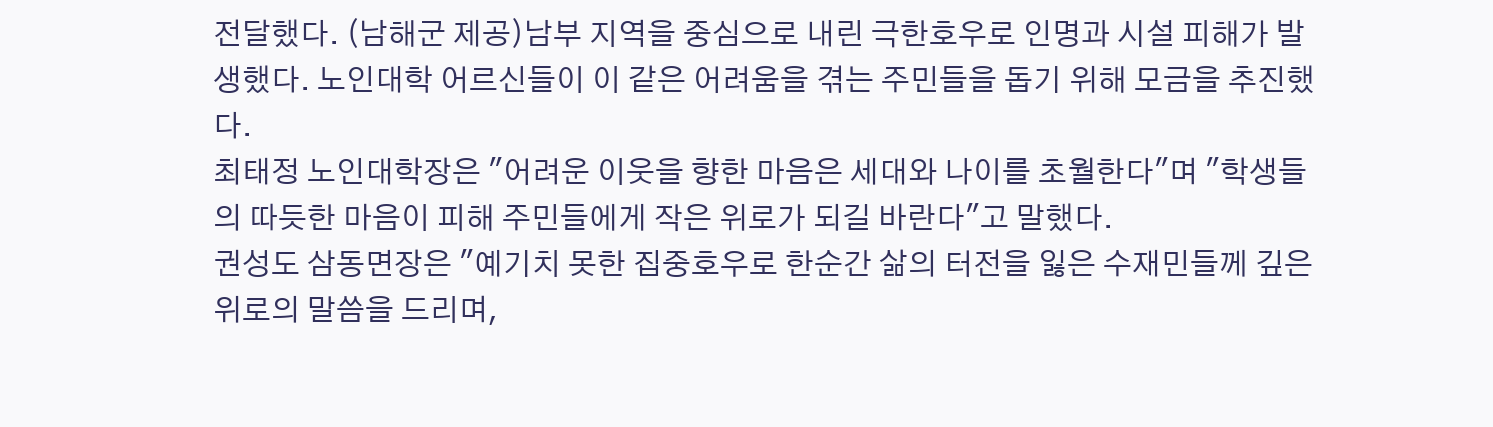전달했다. (남해군 제공)남부 지역을 중심으로 내린 극한호우로 인명과 시설 피해가 발생했다. 노인대학 어르신들이 이 같은 어려움을 겪는 주민들을 돕기 위해 모금을 추진했다.
최태정 노인대학장은 "어려운 이웃을 향한 마음은 세대와 나이를 초월한다"며 "학생들의 따듯한 마음이 피해 주민들에게 작은 위로가 되길 바란다"고 말했다.
권성도 삼동면장은 "예기치 못한 집중호우로 한순간 삶의 터전을 잃은 수재민들께 깊은 위로의 말씀을 드리며,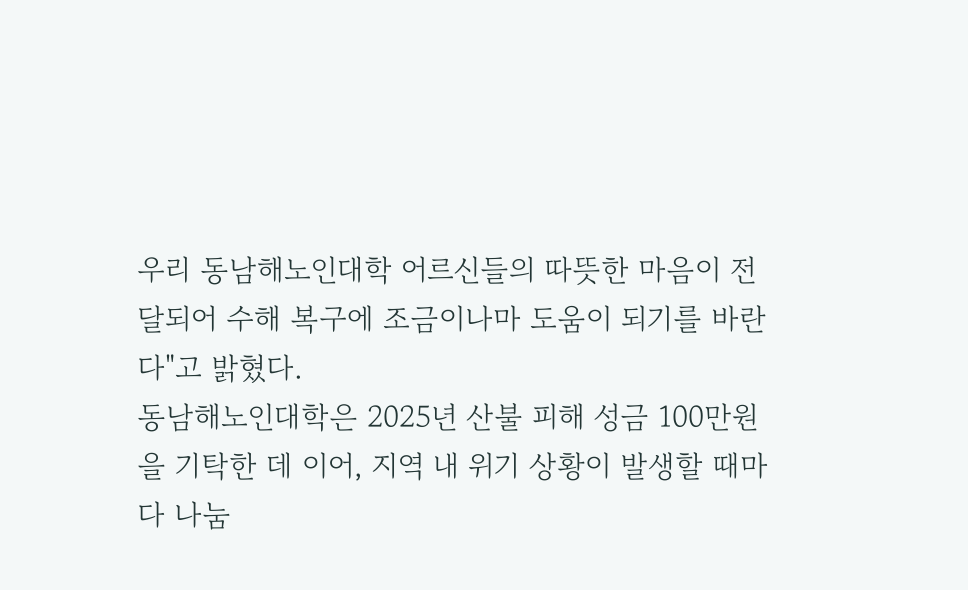우리 동남해노인대학 어르신들의 따뜻한 마음이 전달되어 수해 복구에 조금이나마 도움이 되기를 바란다"고 밝혔다.
동남해노인대학은 2025년 산불 피해 성금 100만원을 기탁한 데 이어, 지역 내 위기 상황이 발생할 때마다 나눔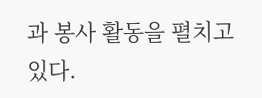과 봉사 활동을 펼치고 있다.